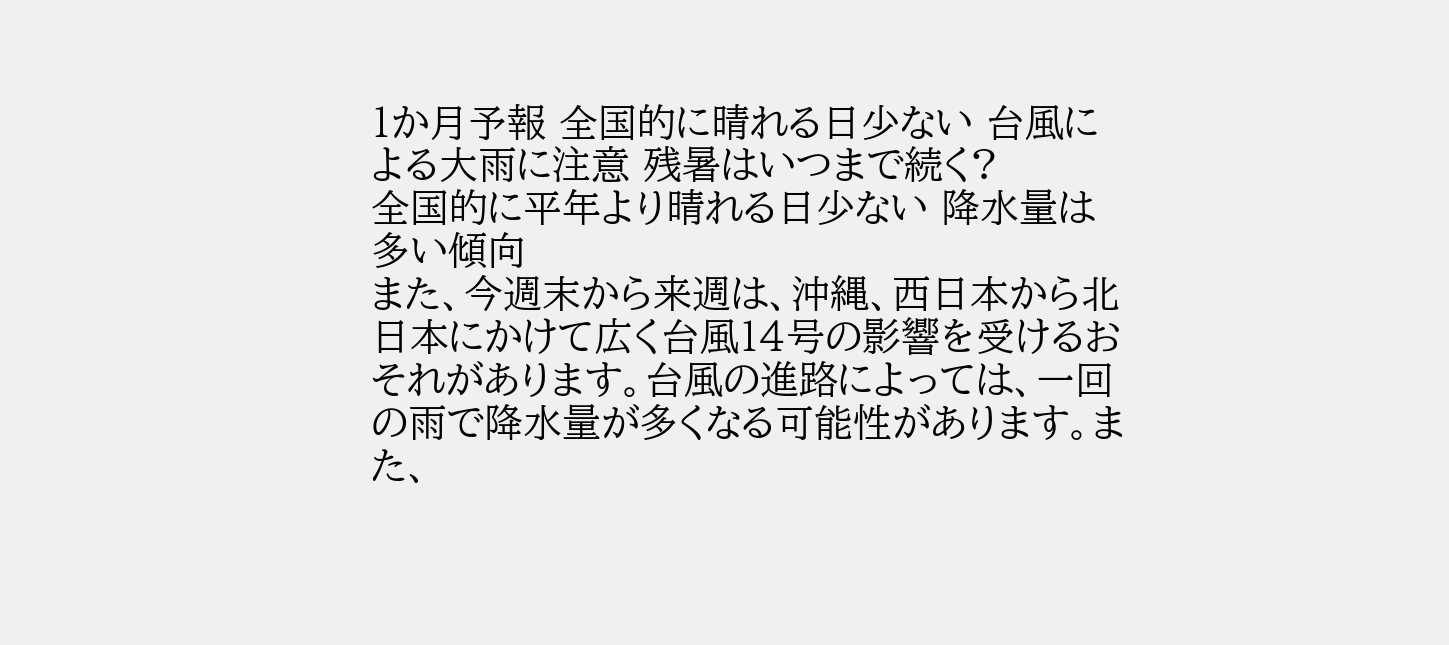1か月予報 全国的に晴れる日少ない 台風による大雨に注意 残暑はいつまで続く?
全国的に平年より晴れる日少ない 降水量は多い傾向
また、今週末から来週は、沖縄、西日本から北日本にかけて広く台風14号の影響を受けるおそれがあります。台風の進路によっては、一回の雨で降水量が多くなる可能性があります。また、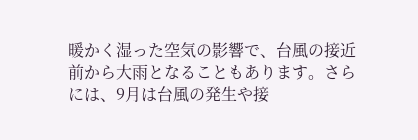暖かく湿った空気の影響で、台風の接近前から大雨となることもあります。さらには、9月は台風の発生や接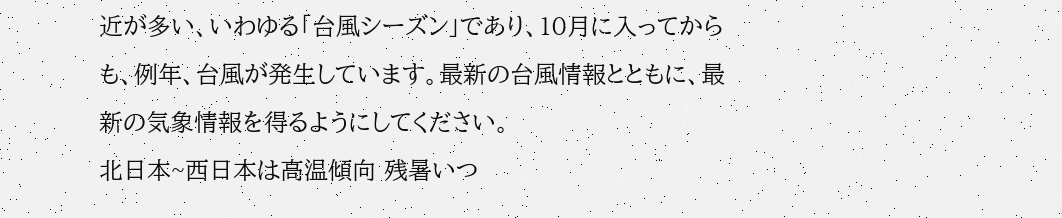近が多い、いわゆる「台風シーズン」であり、10月に入ってからも、例年、台風が発生しています。最新の台風情報とともに、最新の気象情報を得るようにしてください。
北日本~西日本は高温傾向 残暑いつ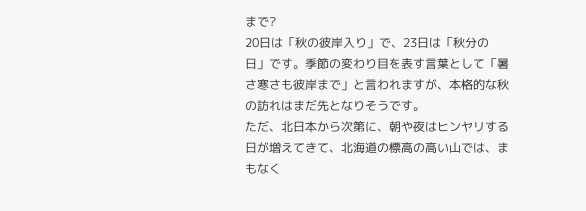まで?
20日は「秋の彼岸入り」で、23日は「秋分の日」です。季節の変わり目を表す言葉として「暑さ寒さも彼岸まで」と言われますが、本格的な秋の訪れはまだ先となりそうです。
ただ、北日本から次第に、朝や夜はヒンヤリする日が増えてきて、北海道の標高の高い山では、まもなく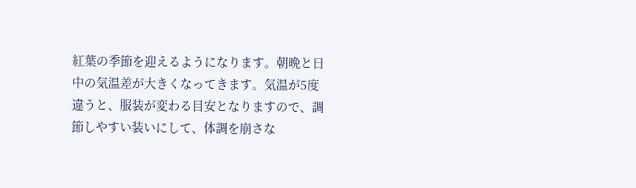紅葉の季節を迎えるようになります。朝晩と日中の気温差が大きくなってきます。気温が5度違うと、服装が変わる目安となりますので、調節しやすい装いにして、体調を崩さな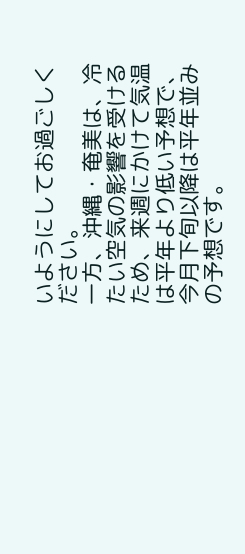いようにしてお過ごしください。
一方、沖縄・奄美は、冷たい空気の影響を受けるため、来週にかけて気温は平年より低い予想で、今月下旬以降は平年並みの予想です。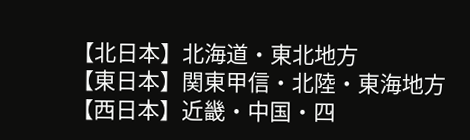【北日本】北海道・東北地方
【東日本】関東甲信・北陸・東海地方
【西日本】近畿・中国・四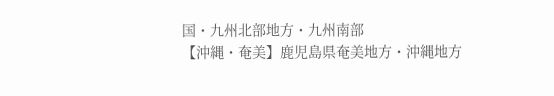国・九州北部地方・九州南部
【沖縄・奄美】鹿児島県奄美地方・沖縄地方